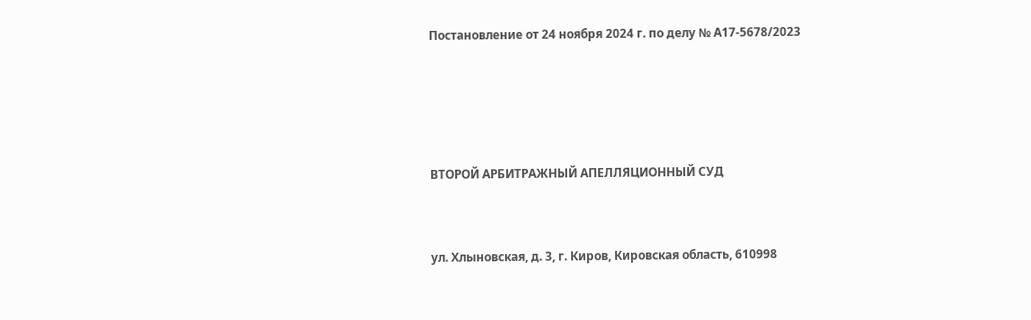Постановление от 24 ноября 2024 г. по делу № А17-5678/2023




ВТОРОЙ АРБИТРАЖНЫЙ АПЕЛЛЯЦИОННЫЙ СУД


ул. Хлыновская, д. 3, г. Киров, Кировская область, 610998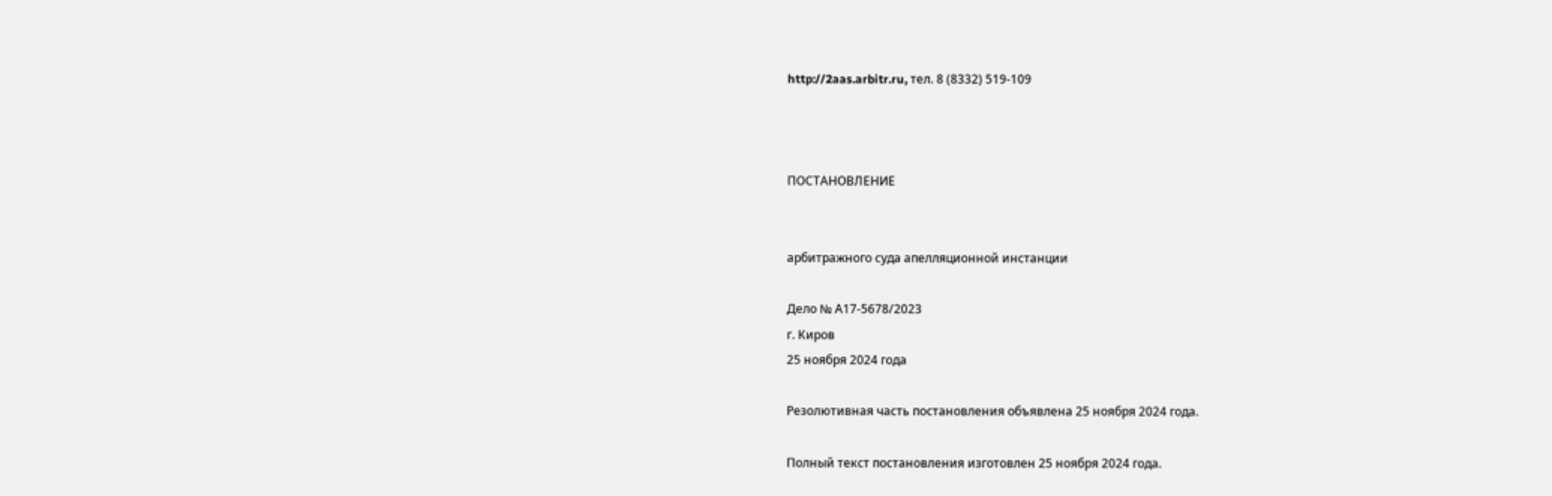http://2aas.arbitr.ru, тел. 8 (8332) 519-109



ПОСТАНОВЛЕНИЕ


арбитражного суда апелляционной инстанции

Дело № А17-5678/2023
г. Киров
25 ноября 2024 года

Резолютивная часть постановления объявлена 25 ноября 2024 года.

Полный текст постановления изготовлен 25 ноября 2024 года.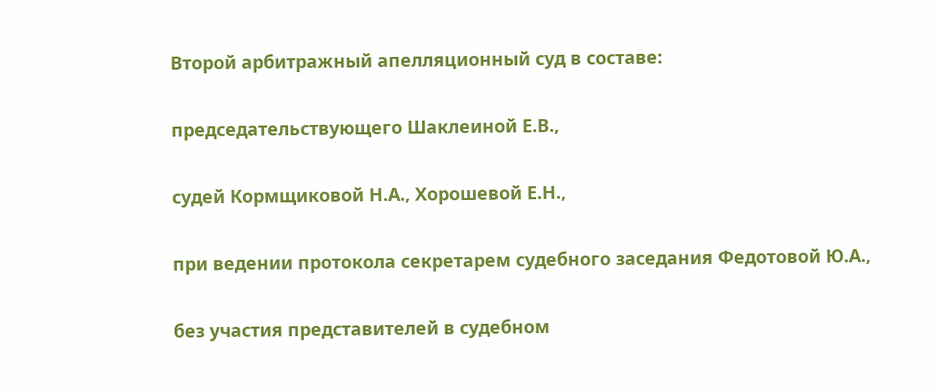Второй арбитражный апелляционный суд в составе:

председательствующего Шаклеиной Е.В.,

судей Кормщиковой Н.А., Хорошевой Е.Н.,

при ведении протокола секретарем судебного заседания Федотовой Ю.А.,

без участия представителей в судебном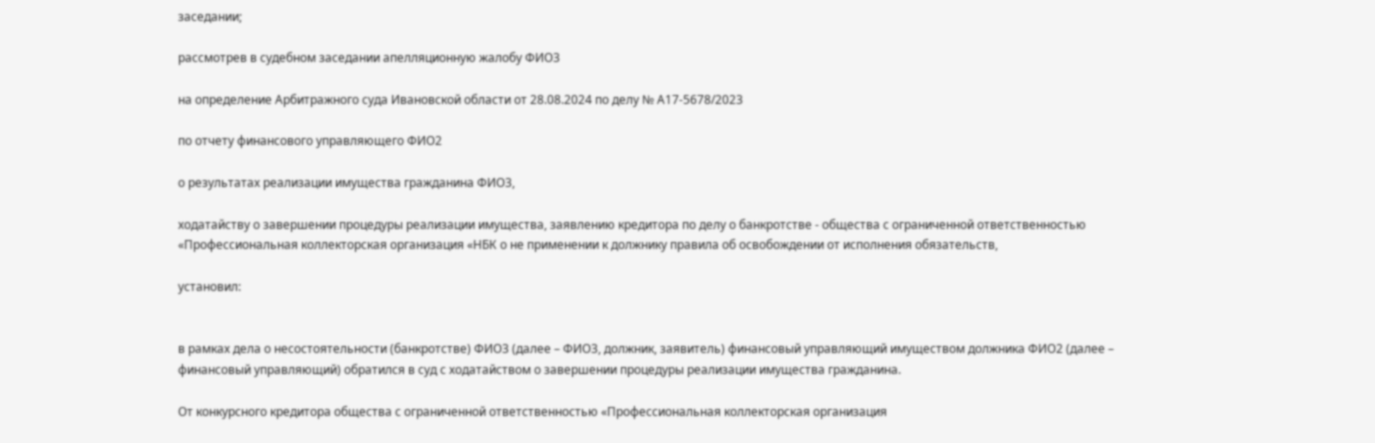заседании;

рассмотрев в судебном заседании апелляционную жалобу ФИО3

на определение Арбитражного суда Ивановской области от 28.08.2024 по делу № А17-5678/2023

по отчету финансового управляющего ФИО2

о результатах реализации имущества гражданина ФИО3,

ходатайству о завершении процедуры реализации имущества, заявлению кредитора по делу о банкротстве - общества с ограниченной ответственностью «Профессиональная коллекторская организация «НБК о не применении к должнику правила об освобождении от исполнения обязательств,

установил:


в рамках дела о несостоятельности (банкротстве) ФИО3 (далее – ФИО3, должник, заявитель) финансовый управляющий имуществом должника ФИО2 (далее – финансовый управляющий) обратился в суд с ходатайством о завершении процедуры реализации имущества гражданина.

От конкурсного кредитора общества с ограниченной ответственностью «Профессиональная коллекторская организация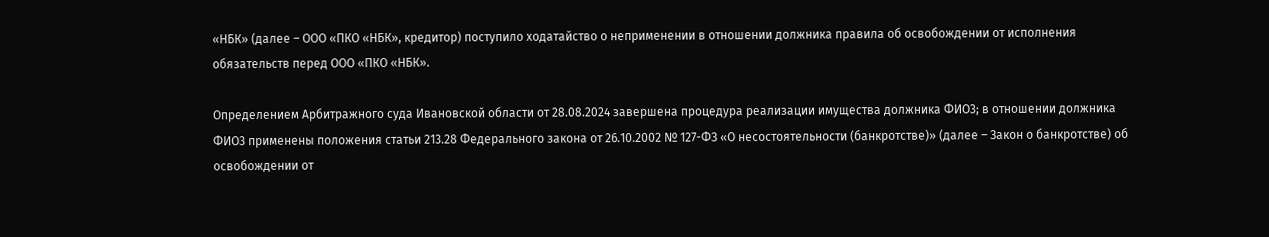«НБК» (далее – ООО «ПКО «НБК», кредитор) поступило ходатайство о неприменении в отношении должника правила об освобождении от исполнения обязательств перед ООО «ПКО «НБК».

Определением Арбитражного суда Ивановской области от 28.08.2024 завершена процедура реализации имущества должника ФИО3; в отношении должника ФИО3 применены положения статьи 213.28 Федерального закона от 26.10.2002 № 127-ФЗ «О несостоятельности (банкротстве)» (далее – Закон о банкротстве) об освобождении от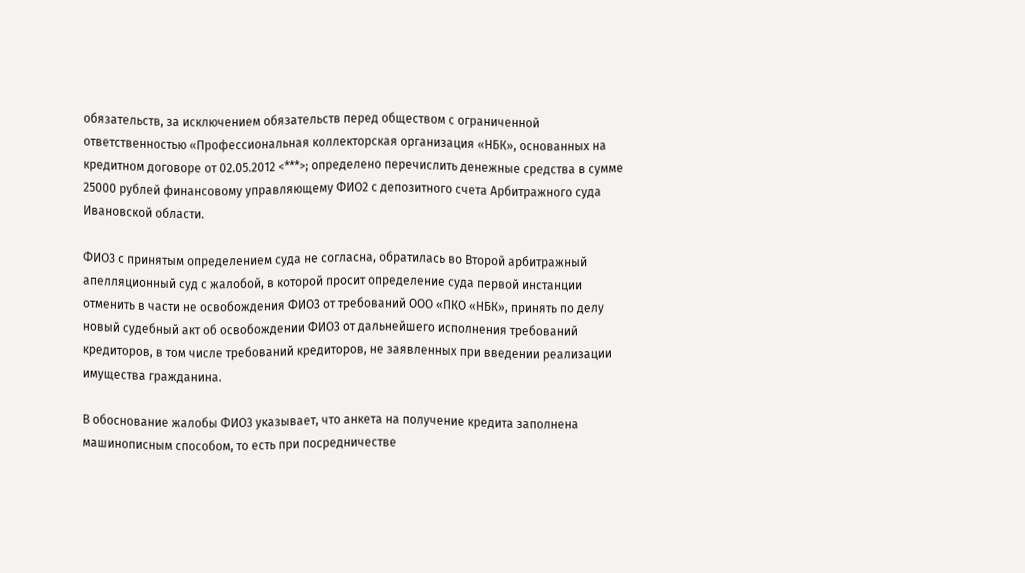обязательств, за исключением обязательств перед обществом с ограниченной ответственностью «Профессиональная коллекторская организация «НБК», основанных на кредитном договоре от 02.05.2012 <***>; определено перечислить денежные средства в сумме 25000 рублей финансовому управляющему ФИО2 с депозитного счета Арбитражного суда Ивановской области.

ФИО3 с принятым определением суда не согласна, обратилась во Второй арбитражный апелляционный суд с жалобой, в которой просит определение суда первой инстанции отменить в части не освобождения ФИО3 от требований ООО «ПКО «НБК», принять по делу новый судебный акт об освобождении ФИО3 от дальнейшего исполнения требований кредиторов, в том числе требований кредиторов, не заявленных при введении реализации имущества гражданина.

В обоснование жалобы ФИО3 указывает, что анкета на получение кредита заполнена машинописным способом, то есть при посредничестве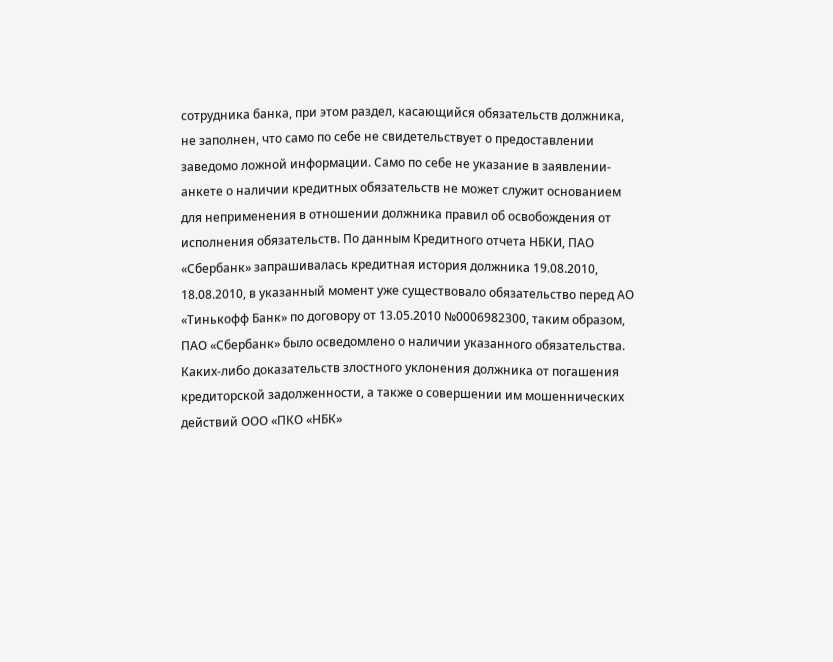сотрудника банка, при этом раздел, касающийся обязательств должника, не заполнен, что само по себе не свидетельствует о предоставлении заведомо ложной информации. Само по себе не указание в заявлении-анкете о наличии кредитных обязательств не может служит основанием для неприменения в отношении должника правил об освобождения от исполнения обязательств. По данным Кредитного отчета НБКИ, ПАО «Сбербанк» запрашивалась кредитная история должника 19.08.2010, 18.08.2010, в указанный момент уже существовало обязательство перед АО «Тинькофф Банк» по договору от 13.05.2010 №0006982300, таким образом, ПАО «Сбербанк» было осведомлено о наличии указанного обязательства. Каких-либо доказательств злостного уклонения должника от погашения кредиторской задолженности, а также о совершении им мошеннических действий ООО «ПКО «НБК»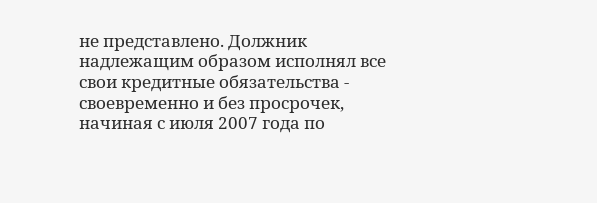не представлено. Должник надлежащим образом исполнял все свои кредитные обязательства - своевременно и без просрочек, начиная с июля 2007 года по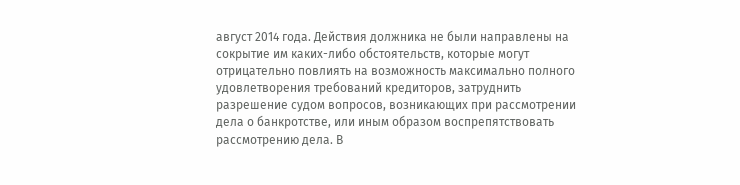август 2014 года. Действия должника не были направлены на сокрытие им каких-либо обстоятельств, которые могут отрицательно повлиять на возможность максимально полного удовлетворения требований кредиторов, затруднить разрешение судом вопросов, возникающих при рассмотрении дела о банкротстве, или иным образом воспрепятствовать рассмотрению дела. В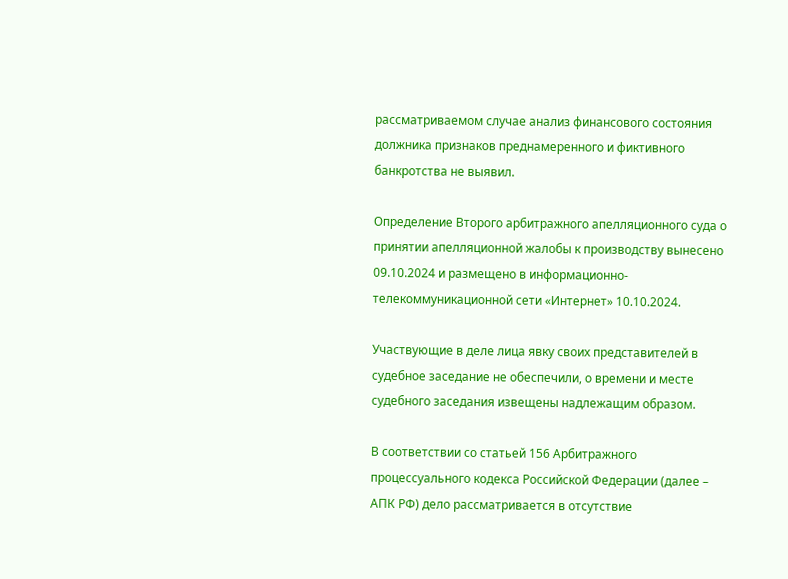рассматриваемом случае анализ финансового состояния должника признаков преднамеренного и фиктивного банкротства не выявил.

Определение Второго арбитражного апелляционного суда о принятии апелляционной жалобы к производству вынесено 09.10.2024 и размещено в информационно-телекоммуникационной сети «Интернет» 10.10.2024.

Участвующие в деле лица явку своих представителей в судебное заседание не обеспечили, о времени и месте судебного заседания извещены надлежащим образом.

В соответствии со статьей 156 Арбитражного процессуального кодекса Российской Федерации (далее – АПК РФ) дело рассматривается в отсутствие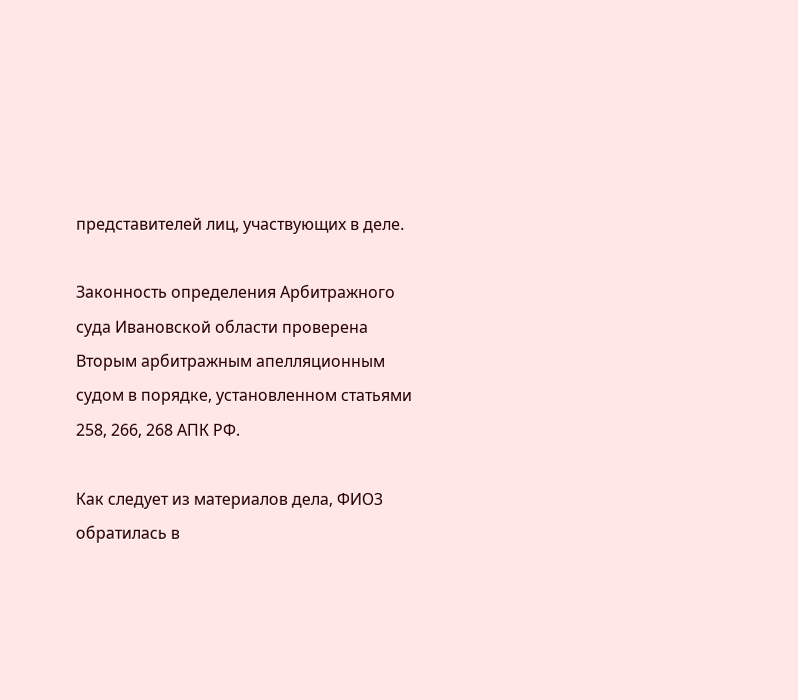представителей лиц, участвующих в деле.

Законность определения Арбитражного суда Ивановской области проверена Вторым арбитражным апелляционным судом в порядке, установленном статьями 258, 266, 268 АПК РФ.

Как следует из материалов дела, ФИО3 обратилась в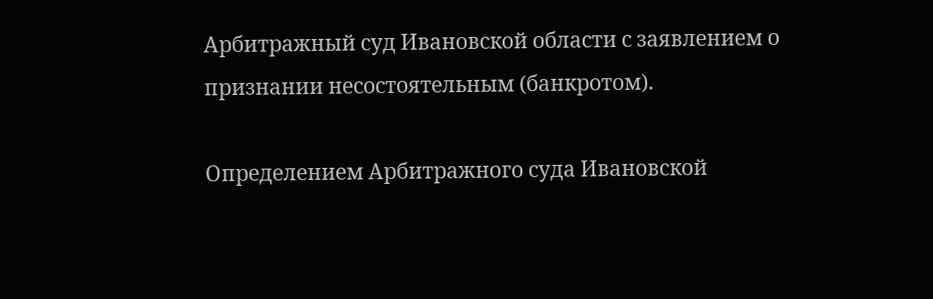Арбитражный суд Ивановской области с заявлением о признании несостоятельным (банкротом).

Определением Арбитражного суда Ивановской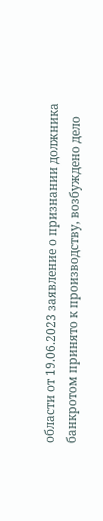области от 19.06.2023 заявление о признании должника банкротом принято к производству, возбуждено дело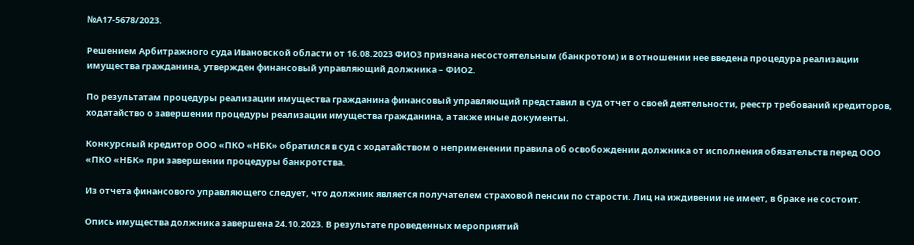№А17-5678/2023.

Решением Арбитражного суда Ивановской области от 16.08.2023 ФИО3 признана несостоятельным (банкротом) и в отношении нее введена процедура реализации имущества гражданина, утвержден финансовый управляющий должника – ФИО2.

По результатам процедуры реализации имущества гражданина финансовый управляющий представил в суд отчет о своей деятельности, реестр требований кредиторов, ходатайство о завершении процедуры реализации имущества гражданина, а также иные документы.

Конкурсный кредитор ООО «ПКО «НБК» обратился в суд с ходатайством о неприменении правила об освобождении должника от исполнения обязательств перед ООО «ПКО «НБК» при завершении процедуры банкротства.

Из отчета финансового управляющего следует, что должник является получателем страховой пенсии по старости. Лиц на иждивении не имеет, в браке не состоит.

Опись имущества должника завершена 24.10.2023. В результате проведенных мероприятий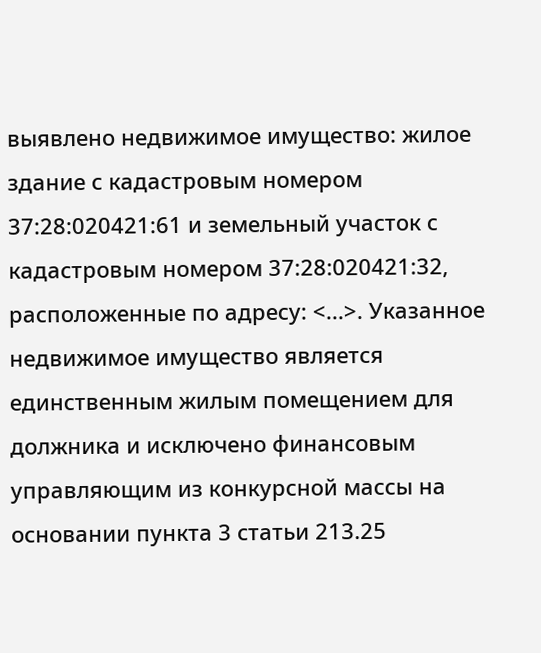выявлено недвижимое имущество: жилое здание с кадастровым номером 37:28:020421:61 и земельный участок с кадастровым номером 37:28:020421:32, расположенные по адресу: <...>. Указанное недвижимое имущество является единственным жилым помещением для должника и исключено финансовым управляющим из конкурсной массы на основании пункта 3 статьи 213.25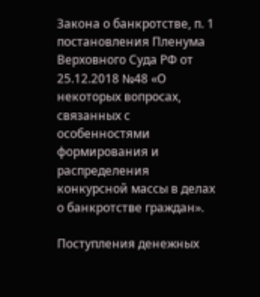Закона о банкротстве, п. 1 постановления Пленума Верховного Суда РФ от 25.12.2018 №48 «О некоторых вопросах, связанных с особенностями формирования и распределения конкурсной массы в делах о банкротстве граждан».

Поступления денежных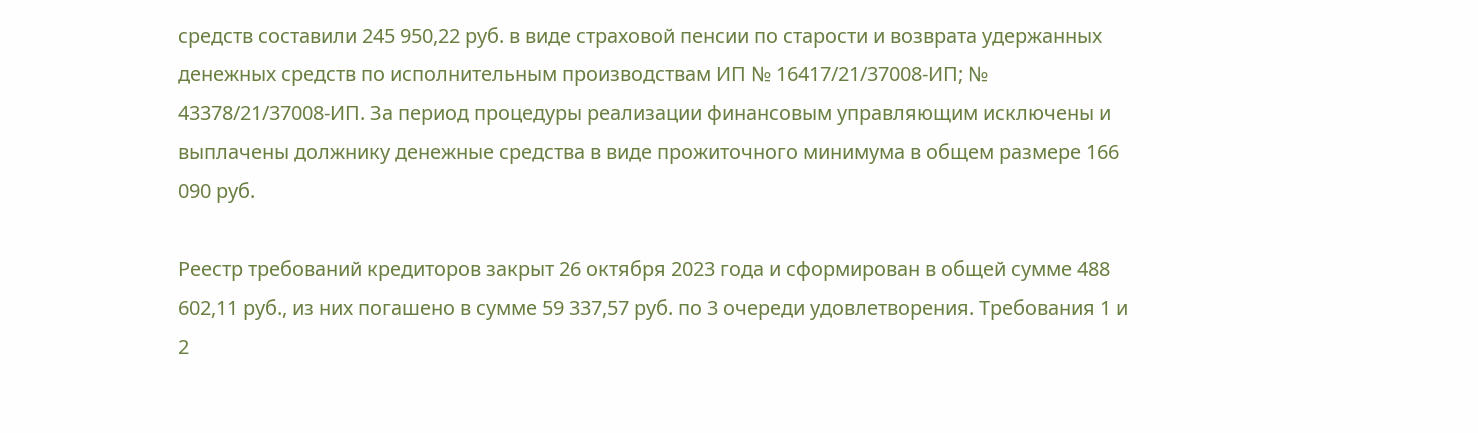средств составили 245 950,22 руб. в виде страховой пенсии по старости и возврата удержанных денежных средств по исполнительным производствам ИП № 16417/21/37008-ИП; № 43378/21/37008-ИП. За период процедуры реализации финансовым управляющим исключены и выплачены должнику денежные средства в виде прожиточного минимума в общем размере 166 090 руб.

Реестр требований кредиторов закрыт 26 октября 2023 года и сформирован в общей сумме 488 602,11 руб., из них погашено в сумме 59 337,57 руб. по 3 очереди удовлетворения. Требования 1 и 2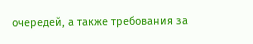очередей, а также требования за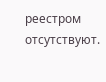реестром отсутствуют.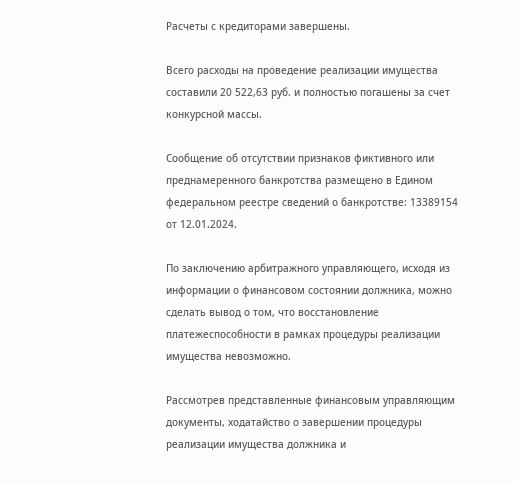Расчеты с кредиторами завершены.

Всего расходы на проведение реализации имущества составили 20 522,63 руб. и полностью погашены за счет конкурсной массы.

Сообщение об отсутствии признаков фиктивного или преднамеренного банкротства размещено в Едином федеральном реестре сведений о банкротстве: 13389154 от 12.01.2024.

По заключению арбитражного управляющего, исходя из информации о финансовом состоянии должника, можно сделать вывод о том, что восстановление платежеспособности в рамках процедуры реализации имущества невозможно.

Рассмотрев представленные финансовым управляющим документы, ходатайство о завершении процедуры реализации имущества должника и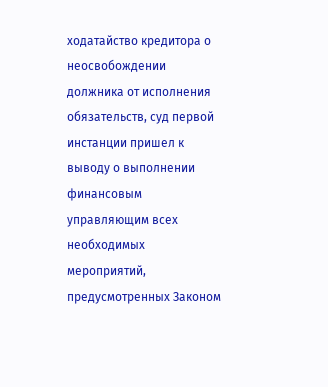ходатайство кредитора о неосвобождении должника от исполнения обязательств, суд первой инстанции пришел к выводу о выполнении финансовым управляющим всех необходимых мероприятий, предусмотренных Законом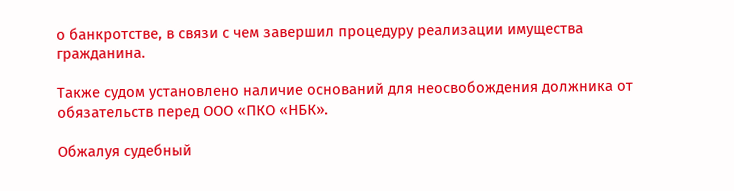о банкротстве, в связи с чем завершил процедуру реализации имущества гражданина.

Также судом установлено наличие оснований для неосвобождения должника от обязательств перед ООО «ПКО «НБК».

Обжалуя судебный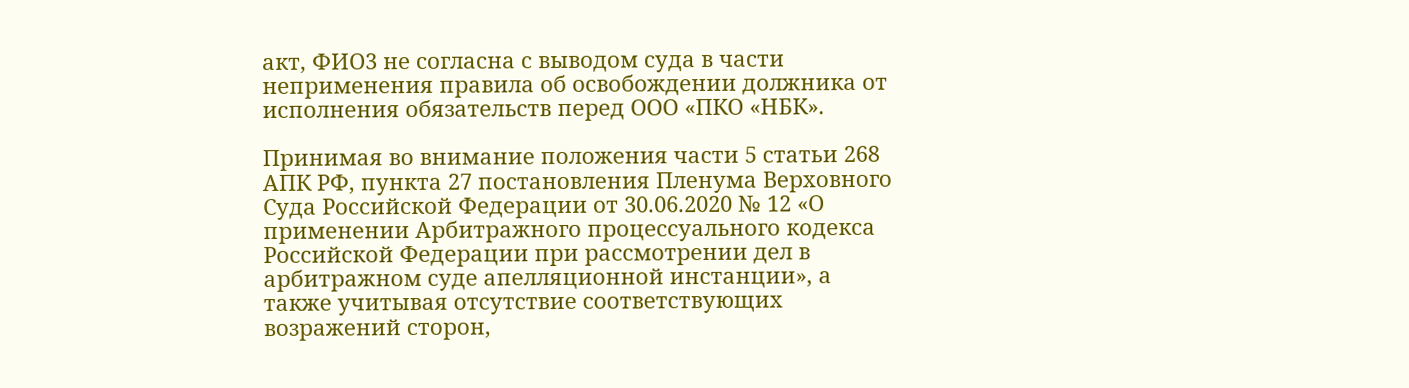акт, ФИО3 не согласна с выводом суда в части неприменения правила об освобождении должника от исполнения обязательств перед ООО «ПКО «НБК».

Принимая во внимание положения части 5 статьи 268 АПК РФ, пункта 27 постановления Пленума Верховного Суда Российской Федерации от 30.06.2020 № 12 «О применении Арбитражного процессуального кодекса Российской Федерации при рассмотрении дел в арбитражном суде апелляционной инстанции», а также учитывая отсутствие соответствующих возражений сторон,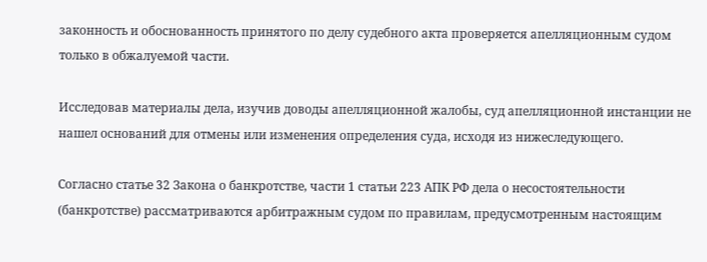законность и обоснованность принятого по делу судебного акта проверяется апелляционным судом только в обжалуемой части.

Исследовав материалы дела, изучив доводы апелляционной жалобы, суд апелляционной инстанции не нашел оснований для отмены или изменения определения суда, исходя из нижеследующего.

Согласно статье 32 Закона о банкротстве, части 1 статьи 223 АПК РФ дела о несостоятельности (банкротстве) рассматриваются арбитражным судом по правилам, предусмотренным настоящим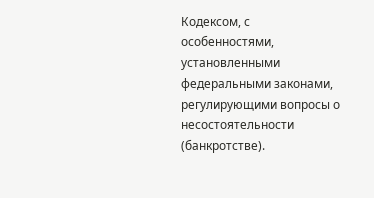Кодексом, с особенностями, установленными федеральными законами, регулирующими вопросы о несостоятельности (банкротстве).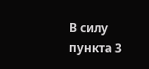В силу пункта 3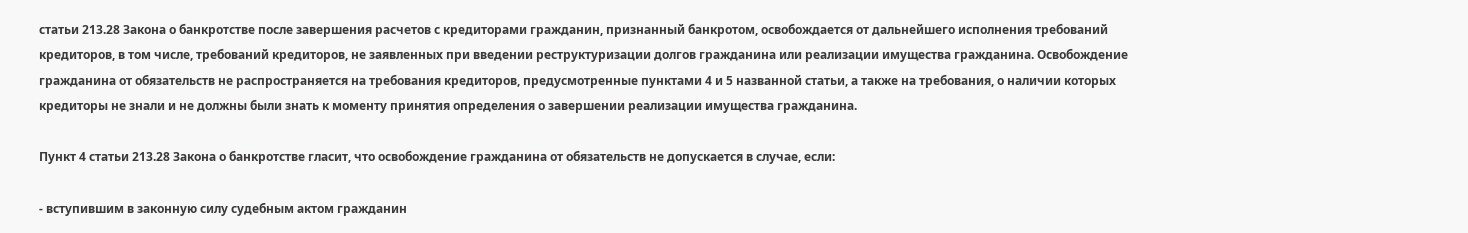статьи 213.28 Закона о банкротстве после завершения расчетов с кредиторами гражданин, признанный банкротом, освобождается от дальнейшего исполнения требований кредиторов, в том числе, требований кредиторов, не заявленных при введении реструктуризации долгов гражданина или реализации имущества гражданина. Освобождение гражданина от обязательств не распространяется на требования кредиторов, предусмотренные пунктами 4 и 5 названной статьи, а также на требования, о наличии которых кредиторы не знали и не должны были знать к моменту принятия определения о завершении реализации имущества гражданина.

Пункт 4 статьи 213.28 Закона о банкротстве гласит, что освобождение гражданина от обязательств не допускается в случае, если:

- вступившим в законную силу судебным актом гражданин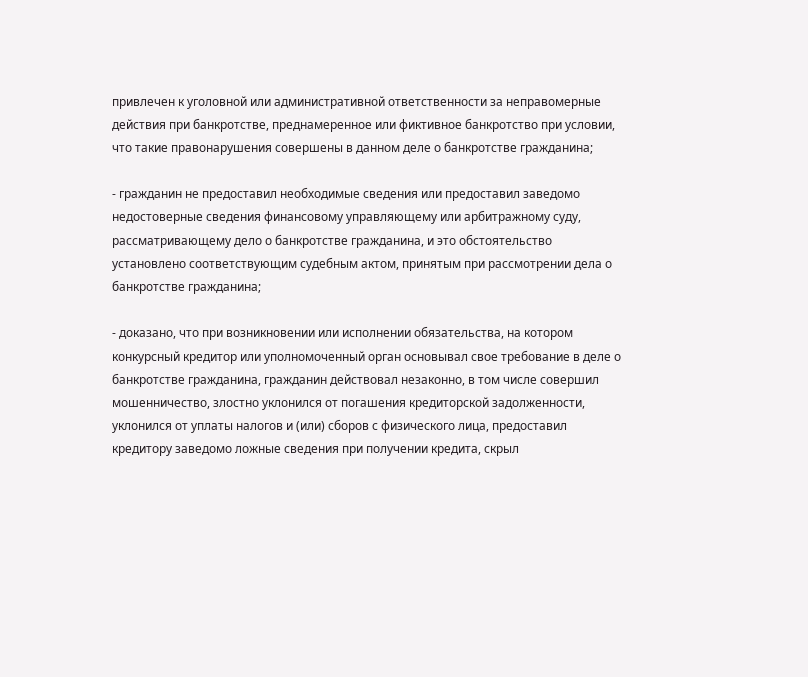привлечен к уголовной или административной ответственности за неправомерные действия при банкротстве, преднамеренное или фиктивное банкротство при условии, что такие правонарушения совершены в данном деле о банкротстве гражданина;

- гражданин не предоставил необходимые сведения или предоставил заведомо недостоверные сведения финансовому управляющему или арбитражному суду, рассматривающему дело о банкротстве гражданина, и это обстоятельство установлено соответствующим судебным актом, принятым при рассмотрении дела о банкротстве гражданина;

- доказано, что при возникновении или исполнении обязательства, на котором конкурсный кредитор или уполномоченный орган основывал свое требование в деле о банкротстве гражданина, гражданин действовал незаконно, в том числе совершил мошенничество, злостно уклонился от погашения кредиторской задолженности, уклонился от уплаты налогов и (или) сборов с физического лица, предоставил кредитору заведомо ложные сведения при получении кредита, скрыл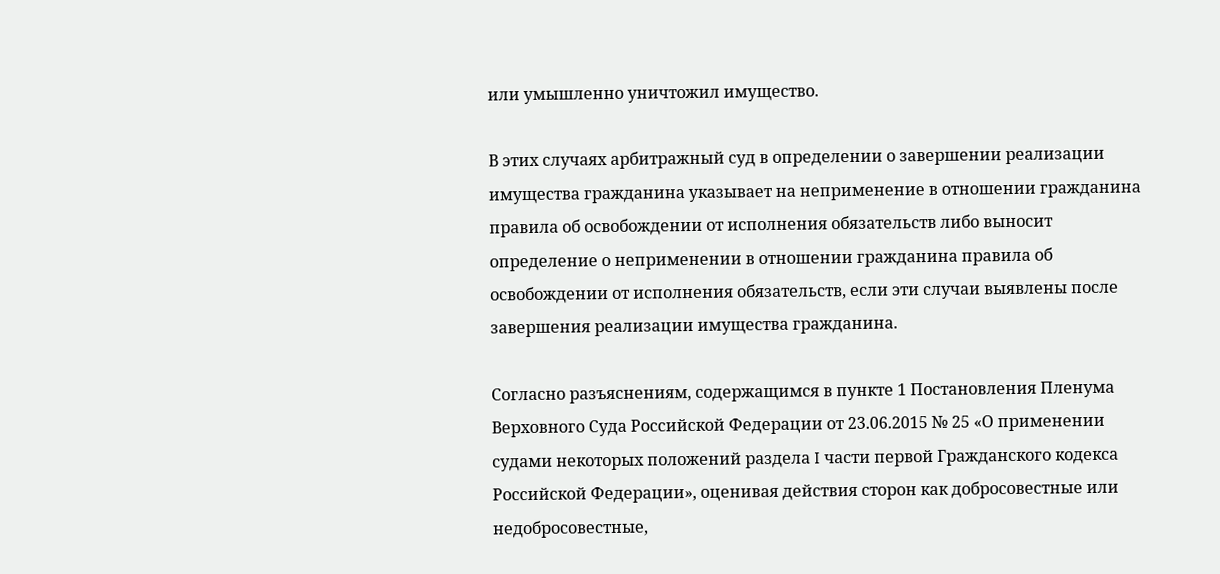или умышленно уничтожил имущество.

В этих случаях арбитражный суд в определении о завершении реализации имущества гражданина указывает на неприменение в отношении гражданина правила об освобождении от исполнения обязательств либо выносит определение о неприменении в отношении гражданина правила об освобождении от исполнения обязательств, если эти случаи выявлены после завершения реализации имущества гражданина.

Согласно разъяснениям, содержащимся в пункте 1 Постановления Пленума Верховного Суда Российской Федерации от 23.06.2015 № 25 «О применении судами некоторых положений раздела I части первой Гражданского кодекса Российской Федерации», оценивая действия сторон как добросовестные или недобросовестные,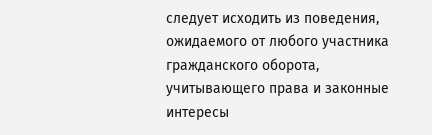следует исходить из поведения, ожидаемого от любого участника гражданского оборота, учитывающего права и законные интересы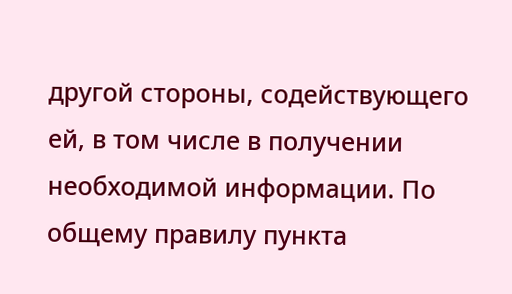другой стороны, содействующего ей, в том числе в получении необходимой информации. По общему правилу пункта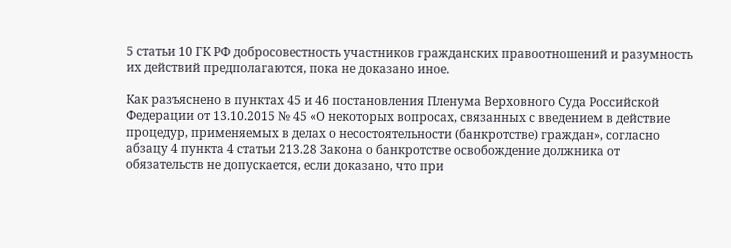5 статьи 10 ГК РФ добросовестность участников гражданских правоотношений и разумность их действий предполагаются, пока не доказано иное.

Как разъяснено в пунктах 45 и 46 постановления Пленума Верховного Суда Российской Федерации от 13.10.2015 № 45 «О некоторых вопросах, связанных с введением в действие процедур, применяемых в делах о несостоятельности (банкротстве) граждан», согласно абзацу 4 пункта 4 статьи 213.28 Закона о банкротстве освобождение должника от обязательств не допускается, если доказано, что при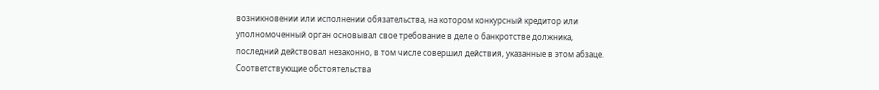возникновении или исполнении обязательства, на котором конкурсный кредитор или уполномоченный орган основывал свое требование в деле о банкротстве должника, последний действовал незаконно, в том числе совершил действия, указанные в этом абзаце. Соответствующие обстоятельства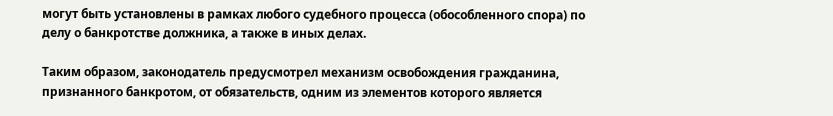могут быть установлены в рамках любого судебного процесса (обособленного спора) по делу о банкротстве должника, а также в иных делах.

Таким образом, законодатель предусмотрел механизм освобождения гражданина, признанного банкротом, от обязательств, одним из элементов которого является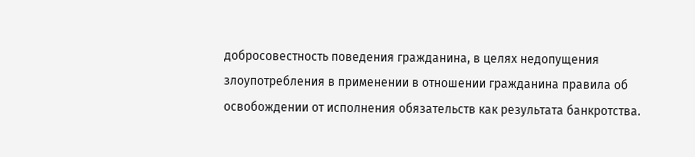добросовестность поведения гражданина, в целях недопущения злоупотребления в применении в отношении гражданина правила об освобождении от исполнения обязательств как результата банкротства.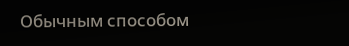Обычным способом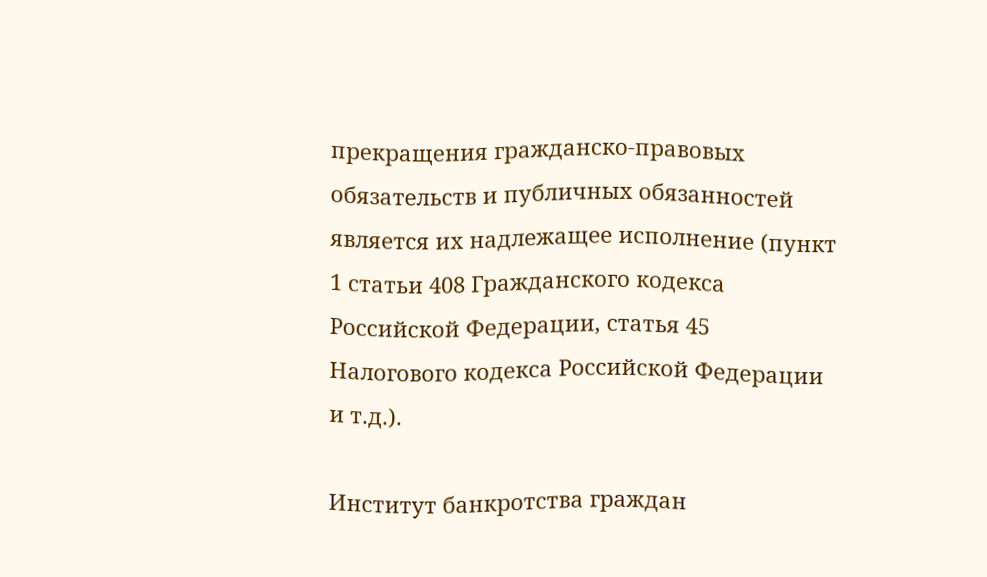прекращения гражданско-правовых обязательств и публичных обязанностей является их надлежащее исполнение (пункт 1 статьи 408 Гражданского кодекса Российской Федерации, статья 45 Налогового кодекса Российской Федерации и т.д.).

Институт банкротства граждан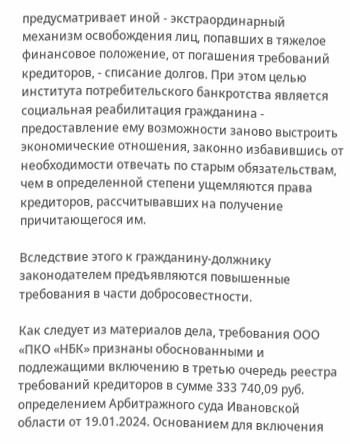предусматривает иной - экстраординарный механизм освобождения лиц, попавших в тяжелое финансовое положение, от погашения требований кредиторов, - списание долгов. При этом целью института потребительского банкротства является социальная реабилитация гражданина - предоставление ему возможности заново выстроить экономические отношения, законно избавившись от необходимости отвечать по старым обязательствам, чем в определенной степени ущемляются права кредиторов, рассчитывавших на получение причитающегося им.

Вследствие этого к гражданину-должнику законодателем предъявляются повышенные требования в части добросовестности.

Как следует из материалов дела, требования ООО «ПКО «НБК» признаны обоснованными и подлежащими включению в третью очередь реестра требований кредиторов в сумме 333 740,09 руб. определением Арбитражного суда Ивановской области от 19.01.2024. Основанием для включения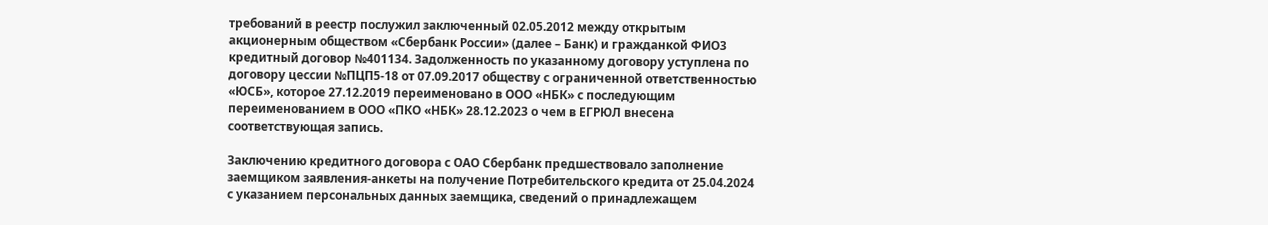требований в реестр послужил заключенный 02.05.2012 между открытым акционерным обществом «Сбербанк России» (далее – Банк) и гражданкой ФИО3 кредитный договор №401134. Задолженность по указанному договору уступлена по договору цессии №ПЦП5-18 от 07.09.2017 обществу с ограниченной ответственностью «ЮСБ», которое 27.12.2019 переименовано в ООО «НБК» с последующим переименованием в ООО «ПКО «НБК» 28.12.2023 о чем в ЕГРЮЛ внесена соответствующая запись.

Заключению кредитного договора с ОАО Сбербанк предшествовало заполнение заемщиком заявления-анкеты на получение Потребительского кредита от 25.04.2024 с указанием персональных данных заемщика, сведений о принадлежащем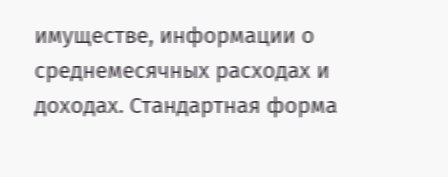имуществе, информации о среднемесячных расходах и доходах. Стандартная форма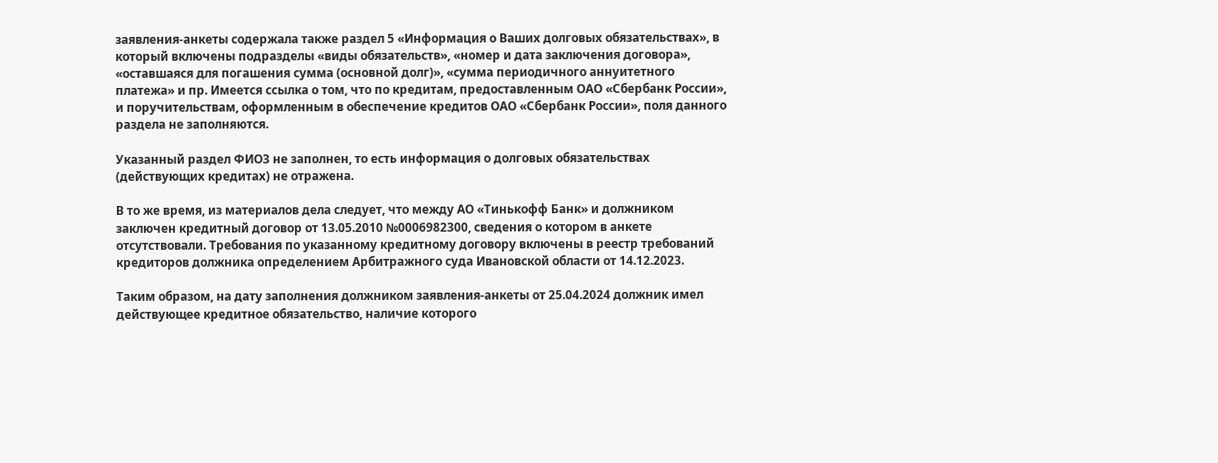заявления-анкеты содержала также раздел 5 «Информация о Ваших долговых обязательствах», в который включены подразделы «виды обязательств», «номер и дата заключения договора», «оставшаяся для погашения сумма (основной долг)», «сумма периодичного аннуитетного платежа» и пр. Имеется ссылка о том, что по кредитам, предоставленным ОАО «Сбербанк России», и поручительствам, оформленным в обеспечение кредитов ОАО «Сбербанк России», поля данного раздела не заполняются.

Указанный раздел ФИО3 не заполнен, то есть информация о долговых обязательствах (действующих кредитах) не отражена.

В то же время, из материалов дела следует, что между АО «Тинькофф Банк» и должником заключен кредитный договор от 13.05.2010 №0006982300, сведения о котором в анкете отсутствовали. Требования по указанному кредитному договору включены в реестр требований кредиторов должника определением Арбитражного суда Ивановской области от 14.12.2023.

Таким образом, на дату заполнения должником заявления-анкеты от 25.04.2024 должник имел действующее кредитное обязательство, наличие которого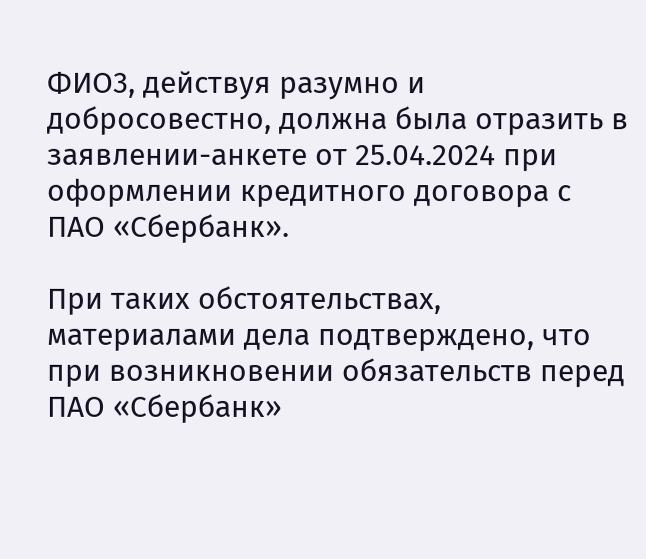ФИО3, действуя разумно и добросовестно, должна была отразить в заявлении-анкете от 25.04.2024 при оформлении кредитного договора с ПАО «Сбербанк».

При таких обстоятельствах, материалами дела подтверждено, что при возникновении обязательств перед ПАО «Сбербанк»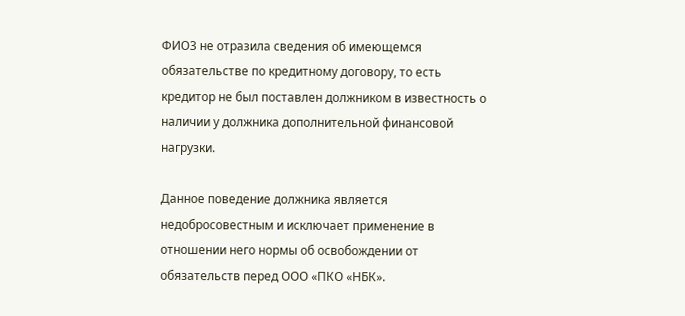ФИО3 не отразила сведения об имеющемся обязательстве по кредитному договору, то есть кредитор не был поставлен должником в известность о наличии у должника дополнительной финансовой нагрузки.

Данное поведение должника является недобросовестным и исключает применение в отношении него нормы об освобождении от обязательств перед ООО «ПКО «НБК».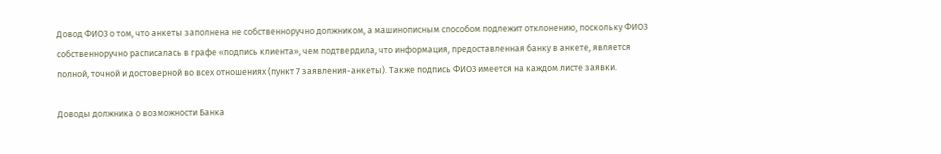Довод ФИО3 о том, что анкеты заполнена не собственноручно должником, а машинописным способом подлежит отклонению, поскольку ФИО3 собственноручно расписалась в графе «подпись клиента», чем подтвердила, что информация, предоставленная банку в анкете, является полной, точной и достоверной во всех отношениях (пункт 7 заявления-анкеты). Также подпись ФИО3 имеется на каждом листе заявки.

Доводы должника о возможности Банка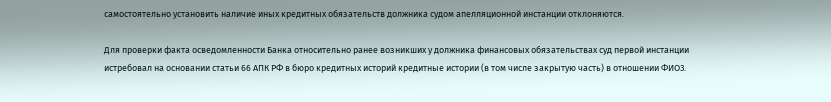самостоятельно установить наличие иных кредитных обязательств должника судом апелляционной инстанции отклоняются.

Для проверки факта осведомленности Банка относительно ранее возникших у должника финансовых обязательствах суд первой инстанции истребовал на основании статьи 66 АПК РФ в бюро кредитных историй кредитные истории (в том числе закрытую часть) в отношении ФИО3.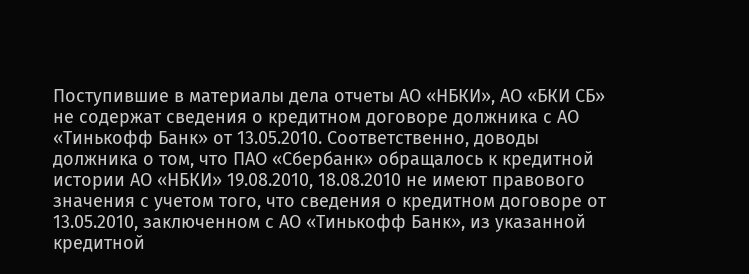Поступившие в материалы дела отчеты АО «НБКИ», АО «БКИ СБ» не содержат сведения о кредитном договоре должника с АО «Тинькофф Банк» от 13.05.2010. Соответственно, доводы должника о том, что ПАО «Сбербанк» обращалось к кредитной истории АО «НБКИ» 19.08.2010, 18.08.2010 не имеют правового значения с учетом того, что сведения о кредитном договоре от 13.05.2010, заключенном с АО «Тинькофф Банк», из указанной кредитной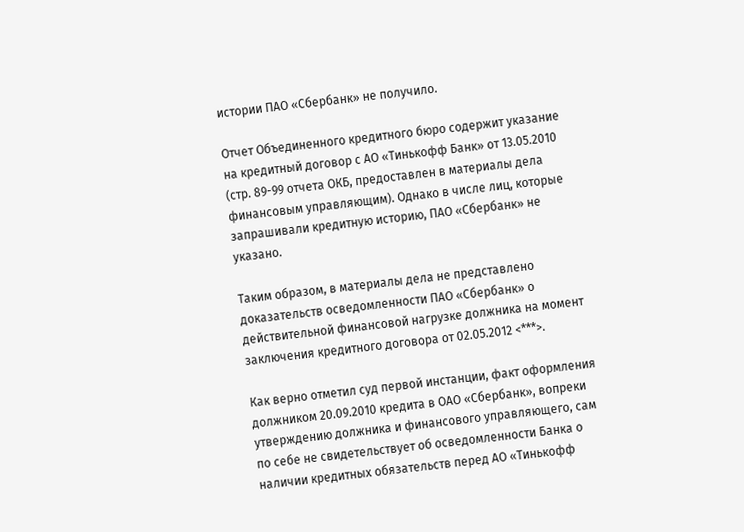истории ПАО «Сбербанк» не получило.

Отчет Объединенного кредитного бюро содержит указание на кредитный договор с АО «Тинькофф Банк» от 13.05.2010 (стр. 89-99 отчета ОКБ, предоставлен в материалы дела финансовым управляющим). Однако в числе лиц, которые запрашивали кредитную историю, ПАО «Сбербанк» не указано.

Таким образом, в материалы дела не представлено доказательств осведомленности ПАО «Сбербанк» о действительной финансовой нагрузке должника на момент заключения кредитного договора от 02.05.2012 <***>.

Как верно отметил суд первой инстанции, факт оформления должником 20.09.2010 кредита в ОАО «Сбербанк», вопреки утверждению должника и финансового управляющего, сам по себе не свидетельствует об осведомленности Банка о наличии кредитных обязательств перед АО «Тинькофф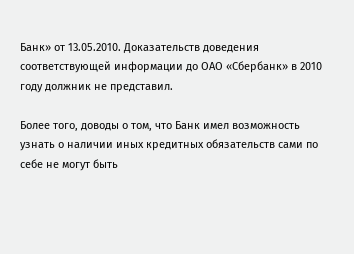Банк» от 13.05.2010. Доказательств доведения соответствующей информации до ОАО «Сбербанк» в 2010 году должник не представил.

Более того, доводы о том, что Банк имел возможность узнать о наличии иных кредитных обязательств сами по себе не могут быть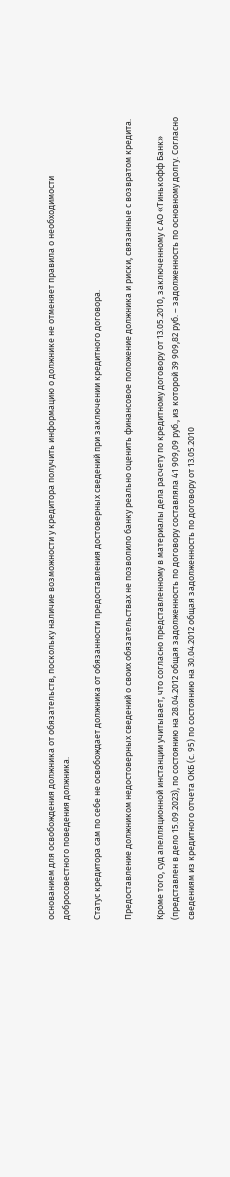основанием для освобождения должника от обязательств, поскольку наличие возможности у кредитора получить информацию о должнике не отменяет правила о необходимости добросовестного поведения должника.

Статус кредитора сам по себе не освобождает должника от обязанности предоставления достоверных сведений при заключении кредитного договора.

Предоставление должником недостоверных сведений о своих обязательствах не позволило банку реально оценить финансовое положение должника и риски, связанные с возвратом кредита.

Кроме того, суд апелляционной инстанции учитывает, что согласно представленному в материалы дела расчету по кредитному договору от 13.05.2010, заключенному с АО «Тинькофф Банк» (представлен в дело 15.09.2023), по состоянию на 28.04.2012 общая задолженность по договору составляла 41 909,09 руб., из которой 39 909,82 руб. – задолженность по основному долгу. Согласно сведениям из кредитного отчета ОКБ (с. 95) по состоянию на 30.04.2012 общая задолженность по договору от 13.05.2010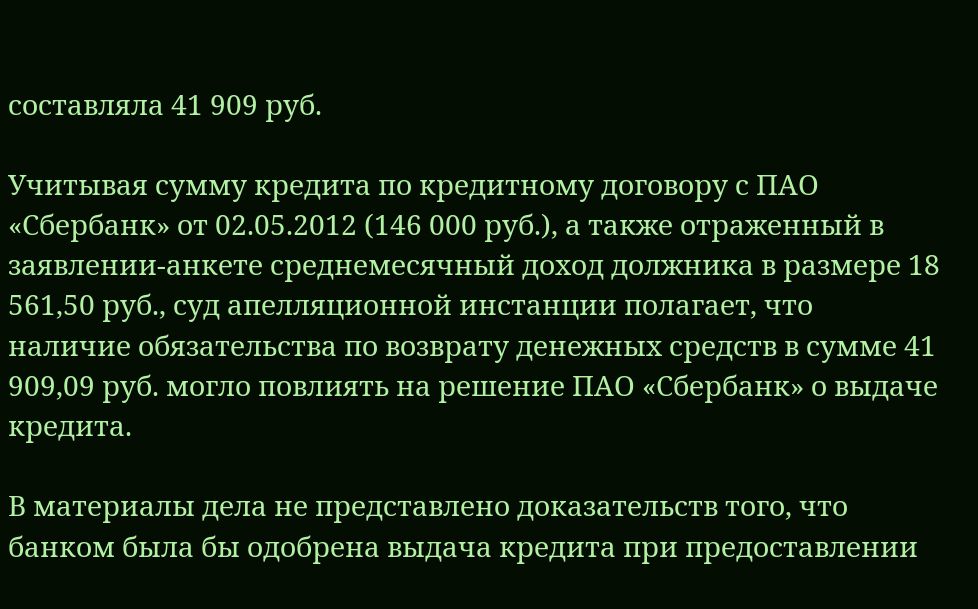составляла 41 909 руб.

Учитывая сумму кредита по кредитному договору с ПАО «Сбербанк» от 02.05.2012 (146 000 руб.), а также отраженный в заявлении-анкете среднемесячный доход должника в размере 18 561,50 руб., суд апелляционной инстанции полагает, что наличие обязательства по возврату денежных средств в сумме 41 909,09 руб. могло повлиять на решение ПАО «Сбербанк» о выдаче кредита.

В материалы дела не представлено доказательств того, что банком была бы одобрена выдача кредита при предоставлении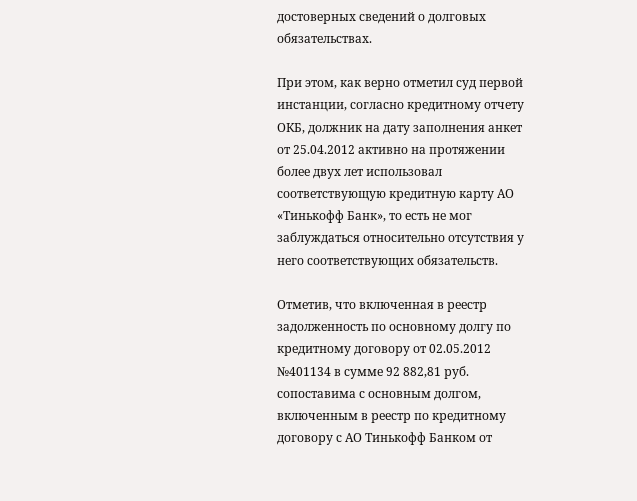достоверных сведений о долговых обязательствах.

При этом, как верно отметил суд первой инстанции, согласно кредитному отчету ОКБ, должник на дату заполнения анкет от 25.04.2012 активно на протяжении более двух лет использовал соответствующую кредитную карту АО «Тинькофф Банк», то есть не мог заблуждаться относительно отсутствия у него соответствующих обязательств.

Отметив, что включенная в реестр задолженность по основному долгу по кредитному договору от 02.05.2012 №401134 в сумме 92 882,81 руб. сопоставима с основным долгом, включенным в реестр по кредитному договору с АО Тинькофф Банком от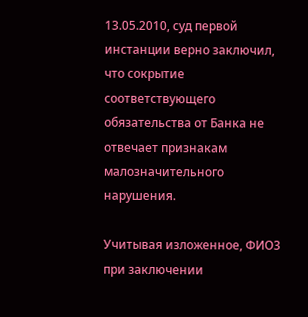13.05.2010, суд первой инстанции верно заключил, что сокрытие соответствующего обязательства от Банка не отвечает признакам малозначительного нарушения.

Учитывая изложенное, ФИО3 при заключении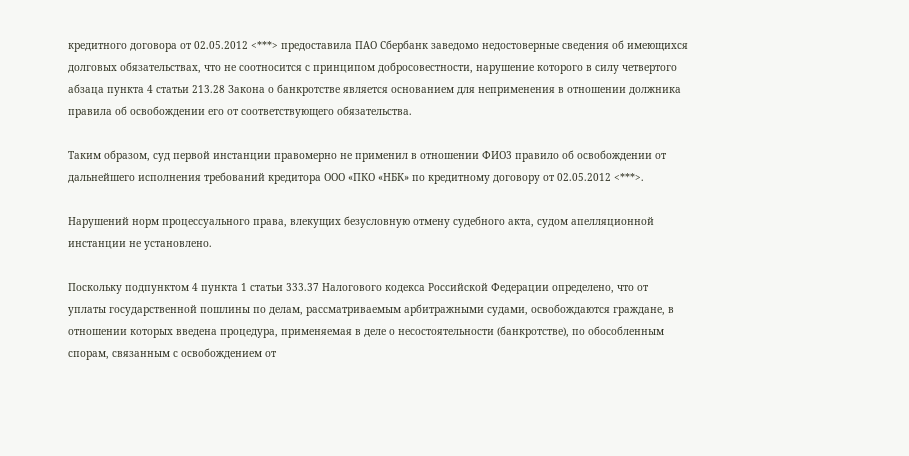кредитного договора от 02.05.2012 <***> предоставила ПАО Сбербанк заведомо недостоверные сведения об имеющихся долговых обязательствах, что не соотносится с принципом добросовестности, нарушение которого в силу четвертого абзаца пункта 4 статьи 213.28 Закона о банкротстве является основанием для неприменения в отношении должника правила об освобождении его от соответствующего обязательства.

Таким образом, суд первой инстанции правомерно не применил в отношении ФИО3 правило об освобождении от дальнейшего исполнения требований кредитора ООО «ПКО «НБК» по кредитному договору от 02.05.2012 <***>.

Нарушений норм процессуального права, влекущих безусловную отмену судебного акта, судом апелляционной инстанции не установлено.

Поскольку подпунктом 4 пункта 1 статьи 333.37 Налогового кодекса Российской Федерации определено, что от уплаты государственной пошлины по делам, рассматриваемым арбитражными судами, освобождаются граждане, в отношении которых введена процедура, применяемая в деле о несостоятельности (банкротстве), по обособленным спорам, связанным с освобождением от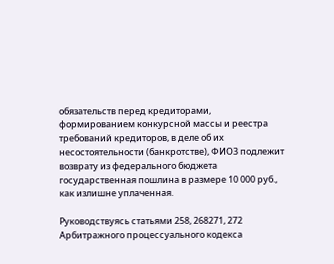обязательств перед кредиторами, формированием конкурсной массы и реестра требований кредиторов, в деле об их несостоятельности (банкротстве), ФИО3 подлежит возврату из федерального бюджета государственная пошлина в размере 10 000 руб., как излишне уплаченная.

Руководствуясь статьями 258, 268271, 272 Арбитражного процессуального кодекса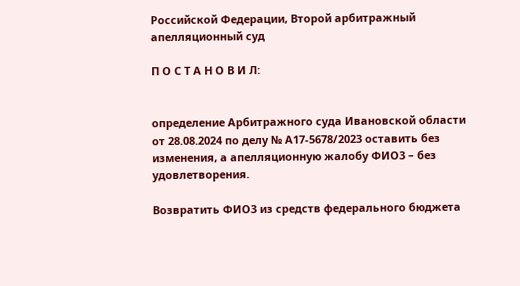Российской Федерации, Второй арбитражный апелляционный суд

П О С Т А Н О В И Л:


определение Арбитражного суда Ивановской области от 28.08.2024 по делу № А17-5678/2023 оставить без изменения, а апелляционную жалобу ФИО3 – без удовлетворения.

Возвратить ФИО3 из средств федерального бюджета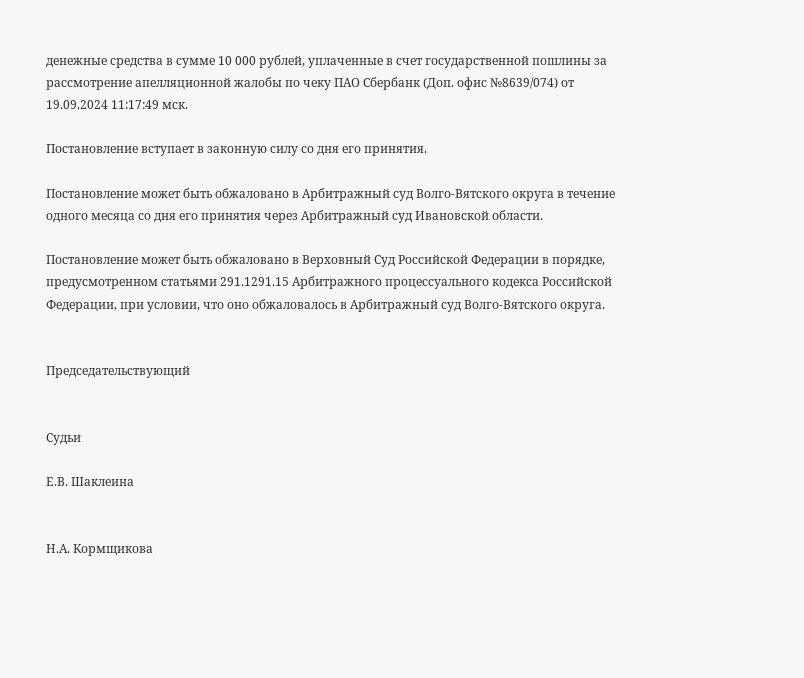денежные средства в сумме 10 000 рублей, уплаченные в счет государственной пошлины за рассмотрение апелляционной жалобы по чеку ПАО Сбербанк (Доп. офис №8639/074) от 19.09.2024 11:17:49 мск.

Постановление вступает в законную силу со дня его принятия.

Постановление может быть обжаловано в Арбитражный суд Волго-Вятского округа в течение одного месяца со дня его принятия через Арбитражный суд Ивановской области.

Постановление может быть обжаловано в Верховный Суд Российской Федерации в порядке, предусмотренном статьями 291.1291.15 Арбитражного процессуального кодекса Российской Федерации, при условии, что оно обжаловалось в Арбитражный суд Волго-Вятского округа.


Председательствующий


Судьи

Е.В. Шаклеина


Н.А. Кормщикова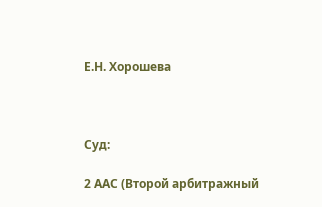Е.Н. Хорошева



Суд:

2 ААС (Второй арбитражный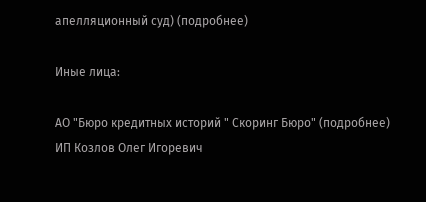апелляционный суд) (подробнее)

Иные лица:

АО "Бюро кредитных историй " Скоринг Бюро" (подробнее)
ИП Козлов Олег Игоревич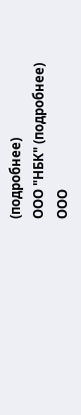(подробнее)
ООО "НБК" (подробнее)
ООО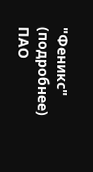"Феникс" (подробнее)
ПАО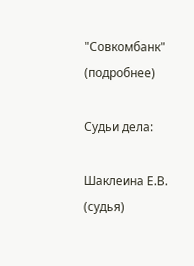"Совкомбанк" (подробнее)

Судьи дела:

Шаклеина Е.В. (судья)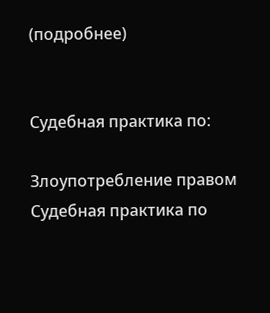(подробнее)


Судебная практика по:

Злоупотребление правом
Судебная практика по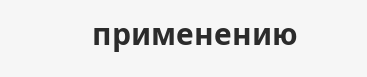применению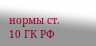нормы ст. 10 ГК РФ